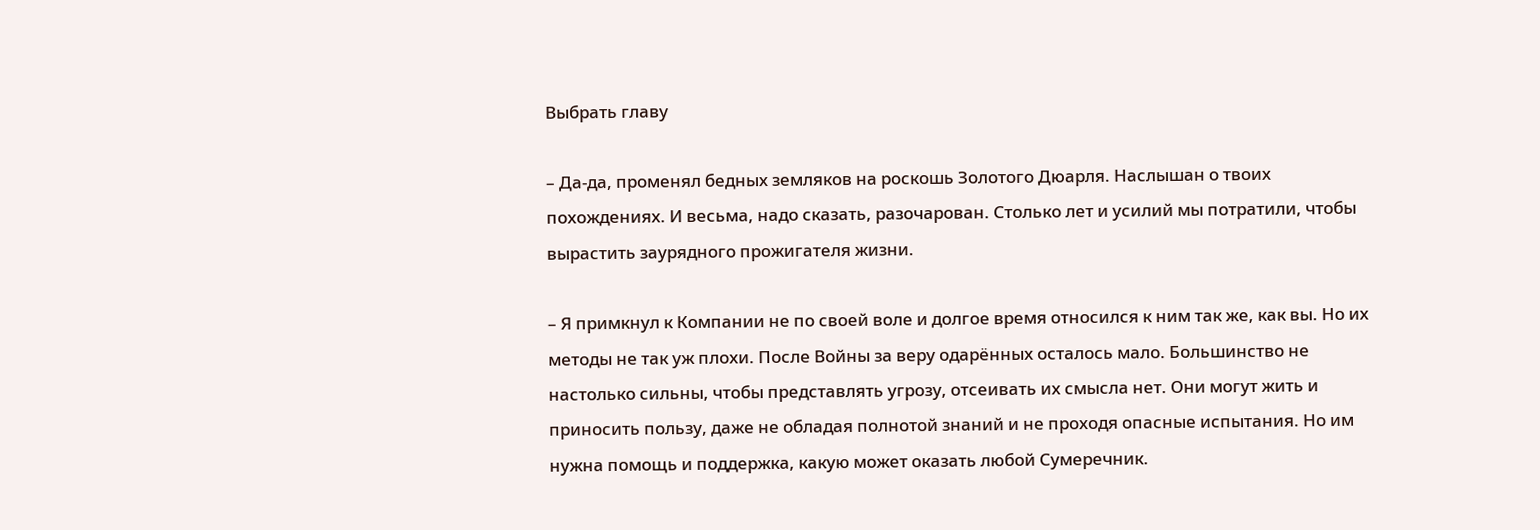Выбрать главу

– Да-да, променял бедных земляков на роскошь Золотого Дюарля. Наслышан о твоих похождениях. И весьма, надо сказать, разочарован. Столько лет и усилий мы потратили, чтобы вырастить заурядного прожигателя жизни.

– Я примкнул к Компании не по своей воле и долгое время относился к ним так же, как вы. Но их методы не так уж плохи. После Войны за веру одарённых осталось мало. Большинство не настолько сильны, чтобы представлять угрозу, отсеивать их смысла нет. Они могут жить и приносить пользу, даже не обладая полнотой знаний и не проходя опасные испытания. Но им нужна помощь и поддержка, какую может оказать любой Сумеречник.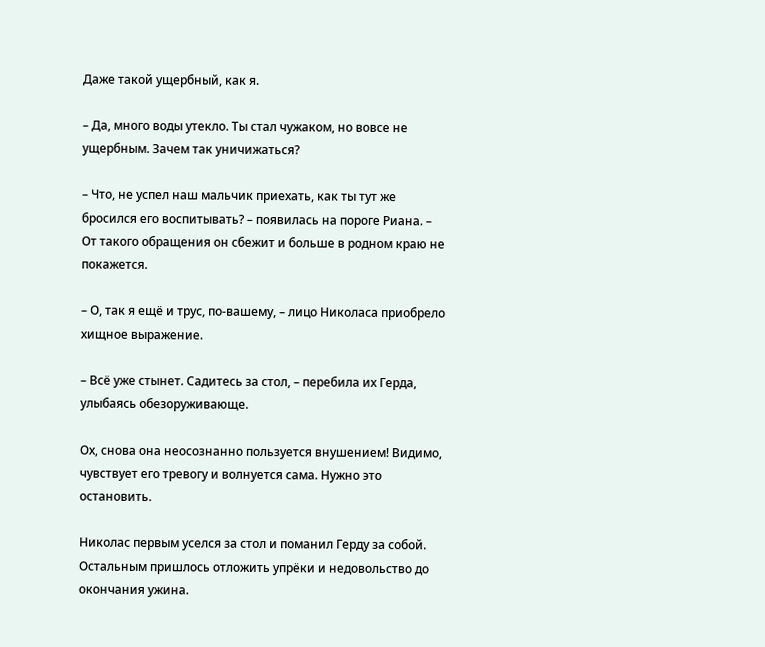Даже такой ущербный, как я.

– Да, много воды утекло. Ты стал чужаком, но вовсе не ущербным. Зачем так уничижаться?

– Что, не успел наш мальчик приехать, как ты тут же бросился его воспитывать? – появилась на пороге Риана. – От такого обращения он сбежит и больше в родном краю не покажется.

– О, так я ещё и трус, по-вашему, – лицо Николаса приобрело хищное выражение.

– Всё уже стынет. Садитесь за стол, – перебила их Герда, улыбаясь обезоруживающе.

Ох, снова она неосознанно пользуется внушением! Видимо, чувствует его тревогу и волнуется сама. Нужно это остановить.

Николас первым уселся за стол и поманил Герду за собой. Остальным пришлось отложить упрёки и недовольство до окончания ужина.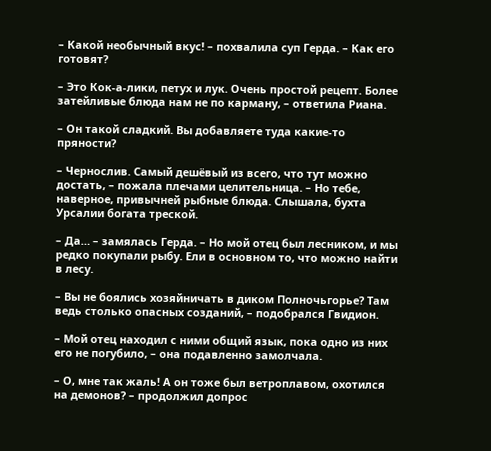– Какой необычный вкус! – похвалила суп Герда. – Как его готовят?

– Это Кок-а-лики, петух и лук. Очень простой рецепт. Более затейливые блюда нам не по карману, – ответила Риана.

– Он такой сладкий. Вы добавляете туда какие-то пряности?

– Чернослив. Самый дешёвый из всего, что тут можно достать, – пожала плечами целительница. – Но тебе, наверное, привычней рыбные блюда. Слышала, бухта Урсалии богата треской.

– Да… – замялась Герда. – Но мой отец был лесником, и мы редко покупали рыбу. Ели в основном то, что можно найти в лесу.

– Вы не боялись хозяйничать в диком Полночьгорье? Там ведь столько опасных созданий, – подобрался Гвидион.

– Мой отец находил с ними общий язык, пока одно из них его не погубило, – она подавленно замолчала.

– О, мне так жаль! А он тоже был ветроплавом, охотился на демонов? – продолжил допрос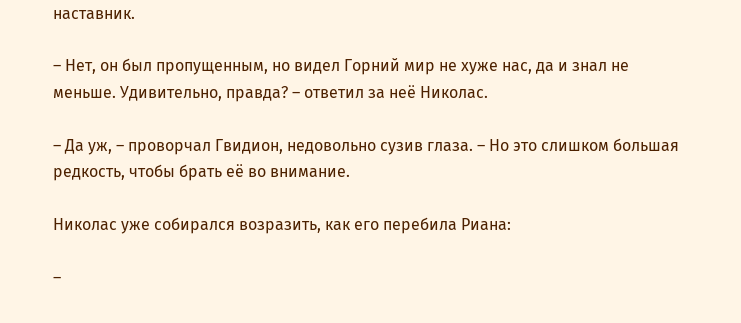наставник.

– Нет, он был пропущенным, но видел Горний мир не хуже нас, да и знал не меньше. Удивительно, правда? – ответил за неё Николас.

– Да уж, – проворчал Гвидион, недовольно сузив глаза. – Но это слишком большая редкость, чтобы брать её во внимание.

Николас уже собирался возразить, как его перебила Риана:

–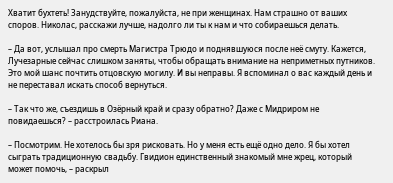Хватит бухтеть! Занудствуйте, пожалуйста, не при женщинах. Нам страшно от ваших споров. Николас, расскажи лучше, надолго ли ты к нам и что собираешься делать.

– Да вот, услышал про смерть Магистра Трюдо и поднявшуюся после неё смуту. Кажется, Лучезарные сейчас слишком заняты, чтобы обращать внимание на неприметных путников. Это мой шанс почтить отцовскую могилу. И вы неправы. Я вспоминал о вас каждый день и не переставал искать способ вернуться.

– Так что же, съездишь в Озёрный край и сразу обратно? Даже с Мидриром не повидаешься? – расстроилась Риана.

– Посмотрим. Не хотелось бы зря рисковать. Но у меня есть ещё одно дело. Я бы хотел сыграть традиционную свадьбу. Гвидион единственный знакомый мне жрец, который может помочь, – раскрыл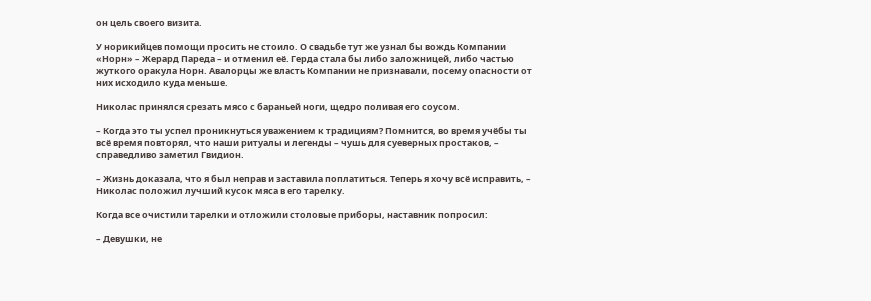он цель своего визита.

У норикийцев помощи просить не стоило. О свадьбе тут же узнал бы вождь Компании «Норн» – Жерард Пареда – и отменил её. Герда стала бы либо заложницей, либо частью жуткого оракула Норн. Авалорцы же власть Компании не признавали, посему опасности от них исходило куда меньше.

Николас принялся срезать мясо с бараньей ноги, щедро поливая его соусом.

– Когда это ты успел проникнуться уважением к традициям? Помнится, во время учёбы ты всё время повторял, что наши ритуалы и легенды – чушь для суеверных простаков, – справедливо заметил Гвидион.

– Жизнь доказала, что я был неправ и заставила поплатиться. Теперь я хочу всё исправить, – Николас положил лучший кусок мяса в его тарелку.

Когда все очистили тарелки и отложили столовые приборы, наставник попросил:

– Девушки, не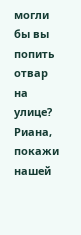могли бы вы попить отвар на улице? Риана, покажи нашей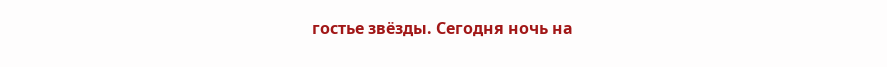гостье звёзды. Сегодня ночь на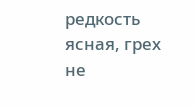редкость ясная, грех не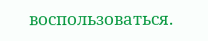воспользоваться.